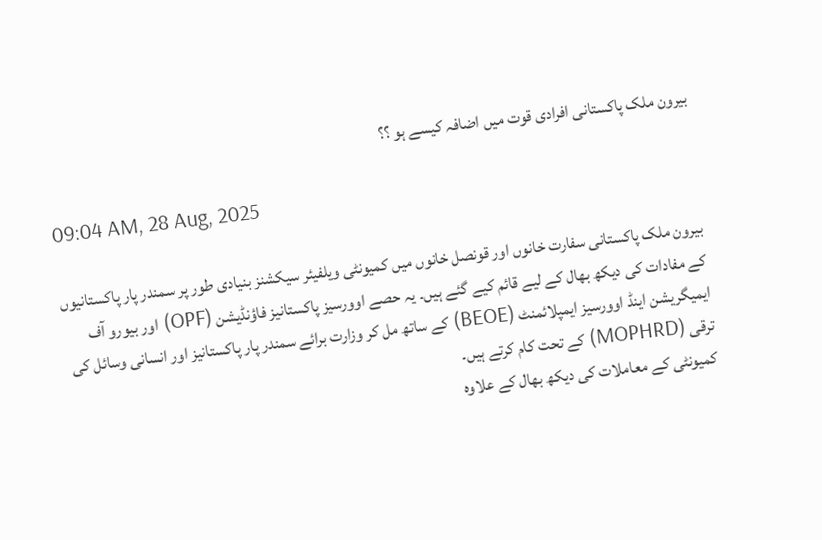بیرون ملک پاکستانی افرادی قوت میں اضافہ کیسے ہو ؟؟

09:04 AM, 28 Aug, 2025

بیرون ملک پاکستانی سفارت خانوں اور قونصل خانوں میں کمیونٹی ویلفیئر سیکشنز بنیادی طور پر سمندر پار پاکستانیوں کے مفادات کی دیکھ بھال کے لیے قائم کیے گئے ہیں۔ یہ حصے اوورسیز پاکستانیز فاؤنڈیشن (OPF) اور بیورو آف ایمیگریشن اینڈ اوورسیز ایمپلائمنٹ (BEOE) کے ساتھ مل کر وزارت برائے سمندر پار پاکستانیز اور انسانی وسائل کی ترقی (MOPHRD) کے تحت کام کرتے ہیں۔
کمیونٹی کے معاملات کی دیکھ بھال کے علاوہ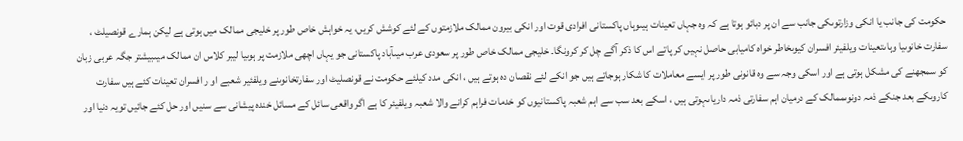حکومت کی جانب یا انکی وزارتوںکی جانب سے ان پر دبائو ہوتا ہے کہ وہ جہاں تعینات ہیںوہاں پاکستانی افرادی قوت اور انکی بیرون ممالک ملازمتوں کے لئے کوشش کریں، یہ خواہش خاص طور پر خلیجی ممالک میں ہوتی ہے لیکن ہمارے قونصیلٹ ، سفارت خانوںیا وہاںتعینات ویلفیئر افسران کیوںخاطر خواہ کامیابی حاصل نہیں کر پاتے اس کا ذکر آگے چل کر کرونگا۔ خلیجی ممالک خاص طور پر سعودی عرب میںآباد پاکستانی جو یہاں اچھی ملازمت پر ہوںیا لیبر کلاس ان ممالک میںبیشتر جگہ عربی زبان کو سمجھنے کی مشکل ہوتی ہے اور اسکی وجہ سے وہ قانونی طور پر ایسے معاملات کا شکار ہوجاتے ہیں جو انکے لئے نقصان دہ ہوتے ہیں ، انکی مدد کیلئے حکومت نے قونصلیٹ اور سفارتخانوںنے ویلفئیر شعبے او ر افسران تعینات کئے ہیں سفارت کاروںکے بعد جنکے ذمہ دونوںممالک کے درمیان اہم سفارتی ذمہ داریاںہوتی ہیں ، اسکے بعد سب سے اہم شعبہ پاکستانیوں کو خدمات فراہم کرانے والا شعبہ ویلفیئر کا ہے اگر واقعی سائل کے مسائل خندہ پیشانی سے سنیں اور حل کئے جائیں تویہ دنیا اور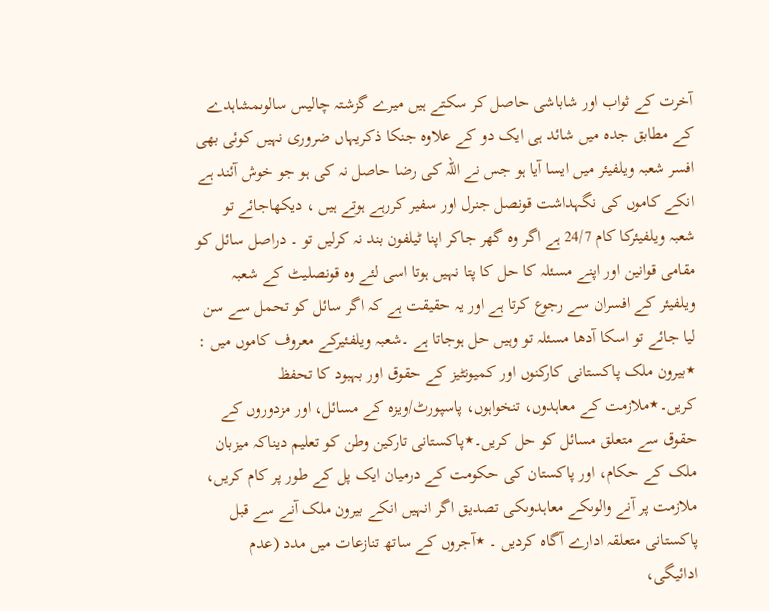آخرت کے ثواب اور شاباشی حاصل کر سکتے ہیں میرے گزشتہ چالیس سالوںمشاہدے کے مطابق جدہ میں شائد ہی ایک دو کے علاوہ جنکا ذکریہاں ضروری نہیں کوئی بھی افسر شعبہ ویلفیئر میں ایسا آیا ہو جس نے اللہ کی رضا حاصل نہ کی ہو جو خوش آئند ہے انکے کاموں کی نگہداشت قونصل جنرل اور سفیر کررہے ہوتے ہیں ، دیکھاجائے تو شعبہ ویلفیئرکا کام 24/7 ہے اگر وہ گھر جاکر اپنا ٹیلفون بند نہ کرلیں تو ۔ دراصل سائل کو مقامی قوانین اور اپنے مسئلہ کا حل کا پتا نہیں ہوتا اسی لئے وہ قونصلیٹ کے شعبہ ویلفیئر کے افسران سے رجوع کرتا ہے اور یہ حقیقت ہے کہ اگر سائل کو تحمل سے سن لیا جائے تو اسکا آدھا مسئلہ تو وہیں حل ہوجاتا ہے ۔شعبہ ویلفئیرکے معروف کاموں میں : ٭بیرون ملک پاکستانی کارکنوں اور کمیونٹیز کے حقوق اور بہبود کا تحفظ کریں۔٭ملازمت کے معاہدوں، تنخواہوں، پاسپورٹ/ویزہ کے مسائل، اور مزدوروں کے حقوق سے متعلق مسائل کو حل کریں۔٭پاکستانی تارکین وطن کو تعلیم دیناکہ میزبان ملک کے حکام، اور پاکستان کی حکومت کے درمیان ایک پل کے طور پر کام کریں، ملازمت پر آنے والوںکے معاہدوںکی تصدیق اگر انہیں انکے بیرون ملک آنے سے قبل پاکستانی متعلقہ ادارے آگاہ کردیں ۔ ٭آجروں کے ساتھ تنازعات میں مدد (عدم ادائیگی،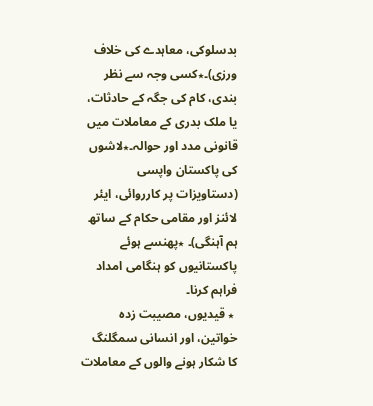بدسلوکی، معاہدے کی خلاف ورزی)۔٭کسی وجہ سے نظر بندی، کام کی جگہ کے حادثات، یا ملک بدری کے معاملات میں قانونی مدد اور حوالہ۔٭لاشوں کی پاکستان واپسی (دستاویزات پر کارروائی، ایئر لائنز اور مقامی حکام کے ساتھ ہم آہنگی)۔ ٭پھنسے ہوئے پاکستانیوں کو ہنگامی امداد فراہم کرنا۔
 ٭ قیدیوں، مصیبت زدہ خواتین، اور انسانی سمگلنگ کا شکار ہونے والوں کے معاملات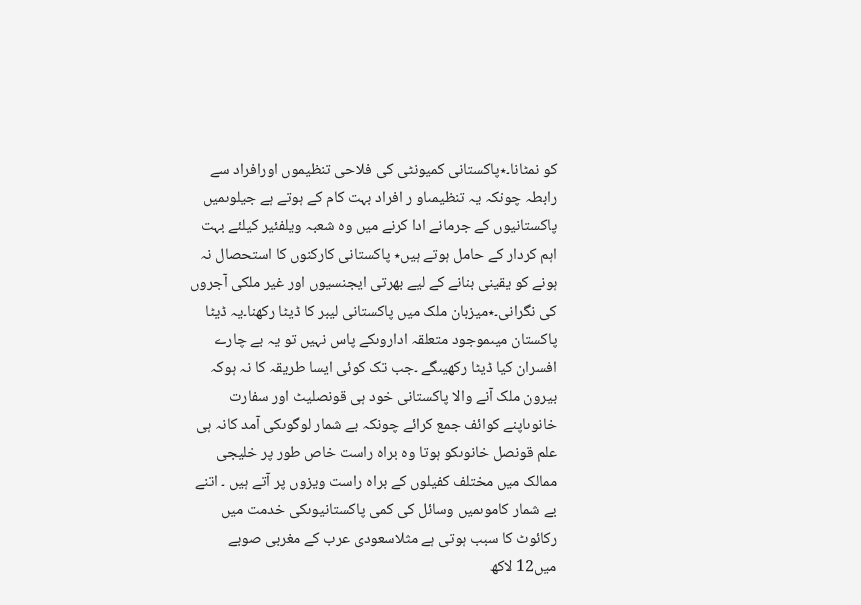کو نمٹانا۔٭پاکستانی کمیونٹی کی فلاحی تنظیموں اورافراد سے رابطہ چونکہ یہ تنظیمںاو ر افراد بہت کام کے ہوتے ہے جیلوںمیں پاکستانیوں کے جرمانے ادا کرنے میں وہ شعبہ ویلفئیر کیلئے بہت اہم کردار کے حامل ہوتے ہیں٭ پاکستانی کارکنوں کا استحصال نہ ہونے کو یقینی بنانے کے لیے بھرتی ایجنسیوں اور غیر ملکی آجروں کی نگرانی۔٭میزبان ملک میں پاکستانی لیبر کا ڈیٹا رکھنا۔یہ ڈیٹا پاکستان میںموجود متعلقہ اداروںکے پاس نہیں تو یہ بے چارے افسران کیا ڈیٹا رکھیںگے ۔جب تک کوئی ایسا طریقہ کا نہ ہوکہ بیرون ملک آنے والا پاکستانی خود ہی قونصلیٹ اور سفارت خانوںاپنے کوائف جمع کرائے چونکہ بے شمار لوگوںکی آمد کانہ ہی علم قونصل خانوںکو ہوتا وہ براہ راست خاص طور پر خلیجی ممالک میں مختلف کفیلوں کے براہ راست ویزوں پر آتے ہیں ۔ اتنے بے شمار کاموںمیں وسائل کی کمی پاکستانیوںکی خدمت میں رکائوٹ کا سبب ہوتی ہے مثلاسعودی عرب کے مغربی صوبے میں12 لاکھ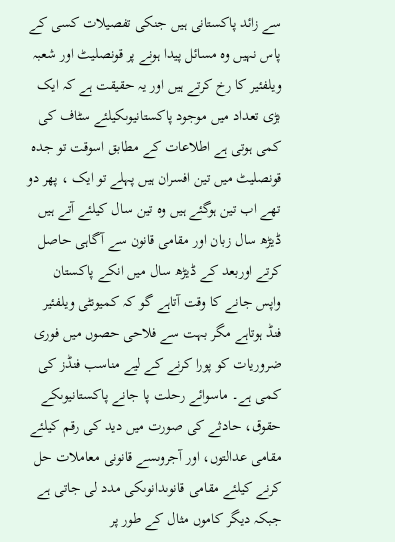سے زائد پاکستانی ہیں جنکی تفصیلات کسی کے پاس نہیں وہ مسائل پیدا ہونے پر قونصلیٹ اور شعبہ ویلفئیر کا رخ کرتے ہیں اور یہ حقیقت ہے کہ ایک بڑی تعداد میں موجود پاکستانیوںکیلئے سٹاف کی کمی ہوتی ہے اطلاعات کے مطابق اسوقت تو جدہ قونصلیٹ میں تین افسران ہیں پہلے تو ایک ، پھر دو تھے اب تین ہوگئے ہیں وہ تین سال کیلئے آتے ہیں ڈیڑھ سال زبان اور مقامی قانون سے آگاہی حاصل کرتے اوربعد کے ڈیڑھ سال میں انکے پاکستان واپس جانے کا وقت آتاہے گو کہ کمیونٹی ویلفئیر فنڈ ہوتاہے مگر بہت سے فلاحی حصوں میں فوری ضروریات کو پورا کرنے کے لیے مناسب فنڈز کی کمی ہے۔ ماسوائے رحلت پا جانے پاکستانیوںکے حقوق، حادثے کی صورت میں دید کی رقم کیلئے مقامی عدالتوں، اور آجروںسے قانونی معاملات حل کرنے کیلئے مقامی قانوںدانوںکی مدد لی جاتی ہے جبکہ دیگر کاموں مثال کے طور پر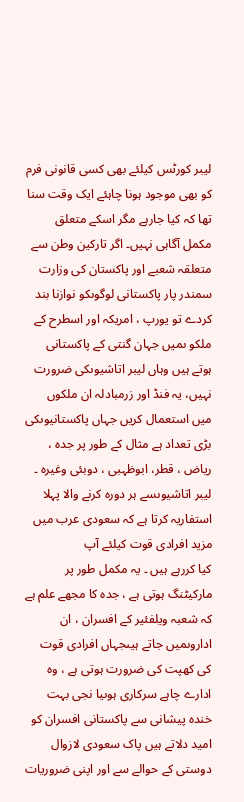لیبر کورٹس کیلئے بھی کسی قانونی فرم کو بھی موجود ہونا چاہئے ایک وقت سنا تھا کہ کیا جارہے مگر اسکے متعلق مکمل آگاہی نہیں۔ اگر تارکین وطن سے متعلقہ شعبے اور پاکستان کی وزارت سمندر پار پاکستانی لوگوںکو نوازنا بند کردے تو یورپ ، امریکہ اور اسطرح کے ملکو ںمیں جہان گنتی کے پاکستانی ہوتے ہیں وہاں لیبر اتاشیوںکی ضرورت نہیں، یہ فنڈ اور زرمبادلہ ان ملکوں میں استعمال کریں جہاں پاکستانیوںکی بڑی تعداد ہے مثال کے طور پر جدہ ، ریاض ، قطر، ابوظہبی ، دوبئی وغیرہ ۔ لیبر اتاشیوںسے ہر دورہ کرنے والا پہلا استفاریہ کرتا ہے کہ سعودی عرب میں مزید افرادی قوت کیلئے آپ
کیا کررہے ہیں ۔ یہ مکمل طور پر مارکیٹنگ ہوتی ہے ، جدہ کا مجھے علم ہے کہ شعبہ ویلفئیر کے افسران ، ان اداروںمیں جاتے ہیںجہاں افرادی قوت کی کھپت کی ضرورت ہوتی ہے ، وہ ادارے چاہے سرکاری ہوںیا نجی بہت خندہ پیشانی سے پاکستانی افسران کو امید دلاتے ہیں پاک سعودی لازوال دوستی کے حوالے سے اور اپنی ضروریات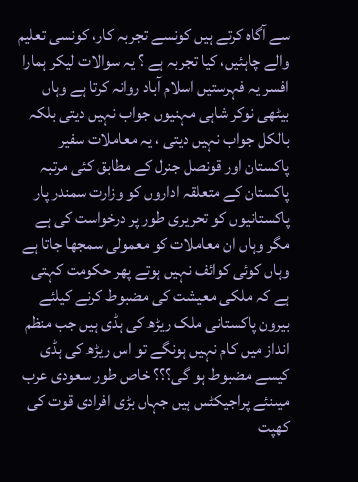سے آگاہ کرتے ہیں کونسے تجربہ کار، کونسی تعلیم والے چاہئیں، کیا تجربہ ہے ؟ یہ سوالات لیکر ہمارا افسر یہ فہرستیں اسلام آباد روانہ کرتا ہے وہاں بیٹھی نوکر شاہی مہنیوں جواب نہیں دیتی بلکہ بالکل جواب نہیں دیتی ، یہ معاملات سفیر پاکستان اور قونصل جنرل کے مطابق کئی مرتبہ پاکستان کے متعلقہ اداروں کو وزارت سمندر پار پاکستانیوں کو تحریری طور پر درخواست کی ہے مگر وہاں ان معاملات کو معمولی سمجھا جاتا ہے وہاں کوئی کوائف نہیں ہوتے پھر حکومت کہتی ہے کہ ملکی معیشت کی مضبوط کرنے کیلئے بیرون پاکستانی ملک ریڑھ کی ہڈی ہیں جب منظم انداز میں کام نہیں ہونگے تو اس ریڑھ کی ہڈی کیسے مضبوط ہو گی؟؟؟ خاص طور سعودی عرب میںنئے پراجیکٹس ہیں جہاں بڑی افرادی قوت کی کھپت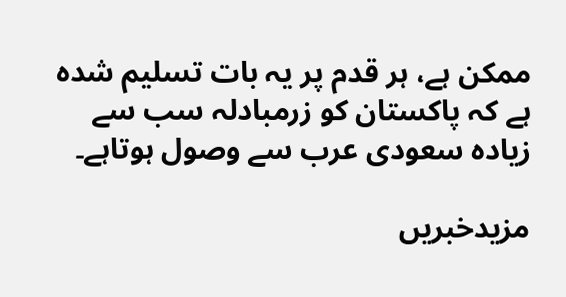ممکن ہے، ہر قدم پر یہ بات تسلیم شدہ ہے کہ پاکستان کو زرمبادلہ سب سے زیادہ سعودی عرب سے وصول ہوتاہے۔

مزیدخبریں